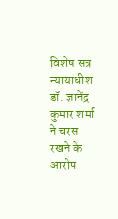विशेष सत्र न्यायाधीश डॉ. ज्ञानेंद्र कुमार शर्मा ने चरस रखने के आरोप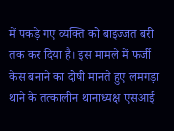में पकड़े गए व्यक्ति को बाइज्जत बरी तक कर दिया है। इस मामले में फर्जी केस बनाने का दोषी मानते हुए लमगड़ा थाने के तत्कालीन थानाध्यक्ष एसआई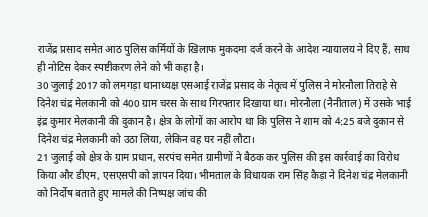राजेंद्र प्रसाद समेत आठ पुलिस कर्मियों के खिलाफ मुकदमा दर्ज करने के आदेश न्यायालय ने दिए हैं, साथ ही नोटिस देकर स्पष्टीकरण लेने को भी कहा है।
30 जुलाई 2017 को लमगड़ा थानाध्यक्ष एसआई राजेंद्र प्रसाद के नेतृत्व में पुलिस ने मोरनौला तिराहे से दिनेश चंद्र मेलकानी को 400 ग्राम चरस के साथ गिरफ्तार दिखाया था। मोरनौला (नैनीताल) में उसके भाई इंद्र कुमार मेलकानी की दुकान है। क्षेत्र के लोगों का आरोप था कि पुलिस ने शाम को 4:25 बजे दुकान से दिनेश चंद्र मेलकानी को उठा लिया, लेकिन वह घर नहीं लौटा।
21 जुलाई को क्षेत्र के ग्राम प्रधान, सरपंच समेत ग्रामीणों ने बैठक कर पुलिस की इस कार्रवाई का विरोध किया और डीएम, एसएसपी को ज्ञापन दिया। भीमताल के विधायक राम सिंह कैड़ा ने दिनेश चंद्र मेलकानी को निर्दोष बताते हुए मामले की निष्पक्ष जांच की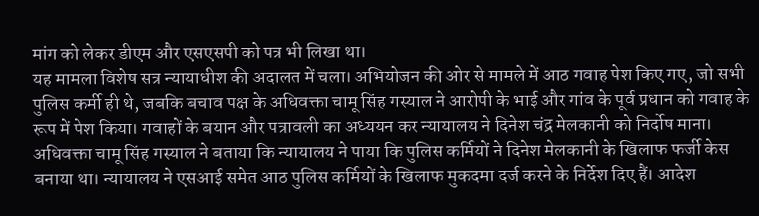मांग को लेकर डीएम और एसएसपी को पत्र भी लिखा था।
यह मामला विशेष सत्र न्यायाधीश की अदालत में चला। अभियोजन की ओर से मामले में आठ गवाह पेश किए गए, जो सभी पुलिस कर्मी ही थे, जबकि बचाव पक्ष के अधिवक्ता चामू सिंह गस्याल ने आरोपी के भाई और गांव के पूर्व प्रधान को गवाह के रूप में पेश किया। गवाहों के बयान और पत्रावली का अध्ययन कर न्यायालय ने दिनेश चंद्र मेलकानी को निर्दोष माना।
अधिवक्ता चामू सिंह गस्याल ने बताया कि न्यायालय ने पाया कि पुलिस कर्मियों ने दिनेश मेलकानी के खिलाफ फर्जी केस बनाया था। न्यायालय ने एसआई समेत आठ पुलिस कर्मियों के खिलाफ मुकदमा दर्ज करने के निर्देश दिए हैं। आदेश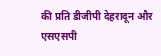की प्रति डीजीपी देहरादून और एसएसपी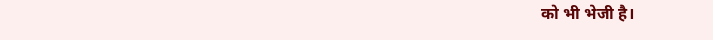को भी भेजी है।